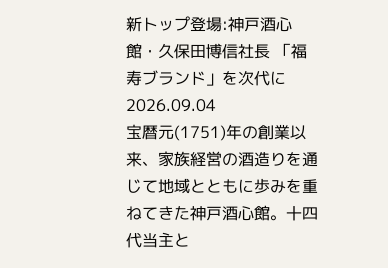新トップ登場:神戸酒心館・久保田博信社長 「福寿ブランド」を次代に
2026.09.04
宝暦元(1751)年の創業以来、家族経営の酒造りを通じて地域とともに歩みを重ねてきた神戸酒心館。十四代当主と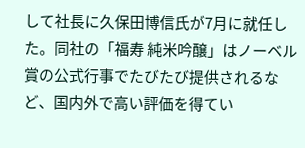して社長に久保田博信氏が7月に就任した。同社の「福寿 純米吟醸」はノーベル賞の公式行事でたびたび提供されるなど、国内外で高い評価を得てい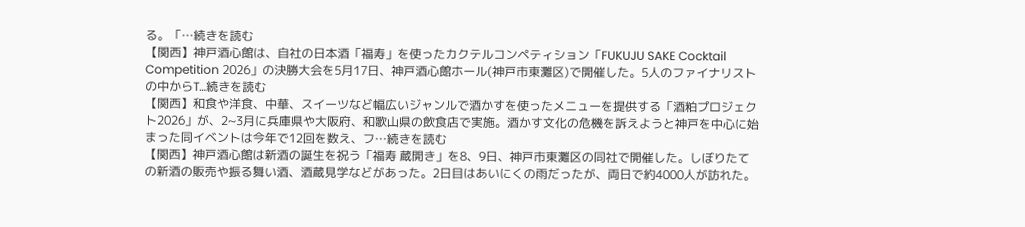る。「…続きを読む
【関西】神戸酒心館は、自社の日本酒「福寿」を使ったカクテルコンペティション「FUKUJU SAKE Cocktail Competition 2026」の決勝大会を5月17日、神戸酒心館ホール(神戸市東灘区)で開催した。5人のファイナリストの中からT…続きを読む
【関西】和食や洋食、中華、スイーツなど幅広いジャンルで酒かすを使ったメニューを提供する「酒粕プロジェクト2026」が、2~3月に兵庫県や大阪府、和歌山県の飲食店で実施。酒かす文化の危機を訴えようと神戸を中心に始まった同イベントは今年で12回を数え、フ…続きを読む
【関西】神戸酒心館は新酒の誕生を祝う「福寿 蔵開き」を8、9日、神戸市東灘区の同社で開催した。しぼりたての新酒の販売や振る舞い酒、酒蔵見学などがあった。2日目はあいにくの雨だったが、両日で約4000人が訪れた。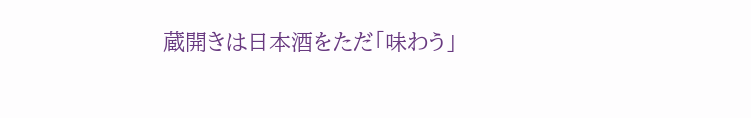蔵開きは日本酒をただ「味わう」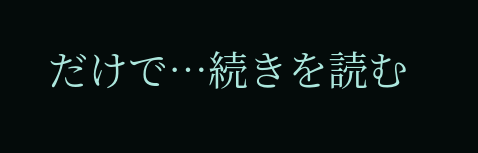だけで…続きを読む